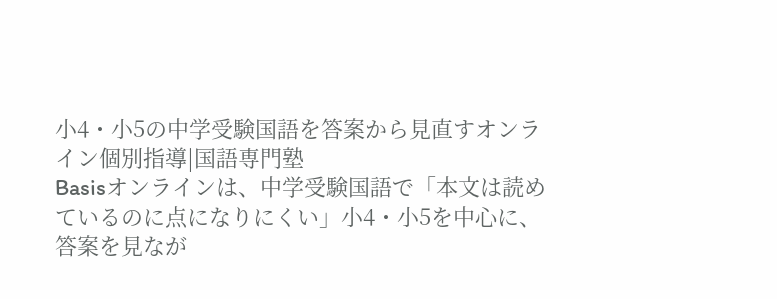小4・小5の中学受験国語を答案から見直すオンライン個別指導|国語専門塾
Basisオンラインは、中学受験国語で「本文は読めているのに点になりにくい」小4・小5を中心に、答案を見なが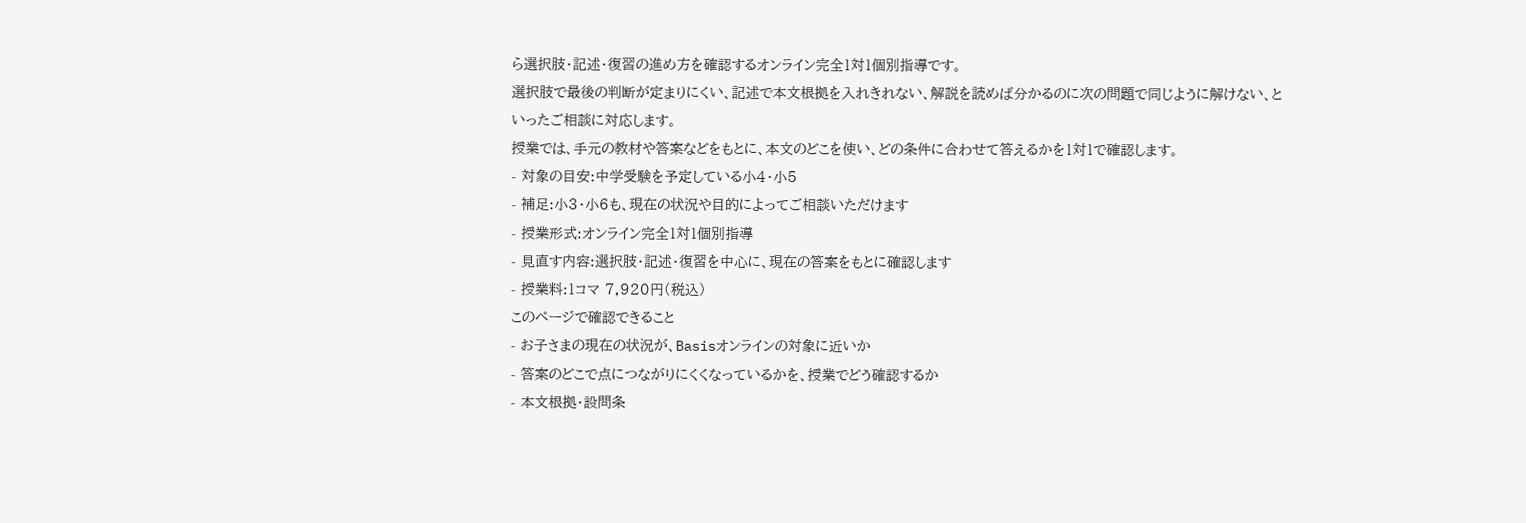ら選択肢・記述・復習の進め方を確認するオンライン完全1対1個別指導です。
選択肢で最後の判断が定まりにくい、記述で本文根拠を入れきれない、解説を読めば分かるのに次の問題で同じように解けない、といったご相談に対応します。
授業では、手元の教材や答案などをもとに、本文のどこを使い、どの条件に合わせて答えるかを1対1で確認します。
- 対象の目安:中学受験を予定している小4・小5
- 補足:小3・小6も、現在の状況や目的によってご相談いただけます
- 授業形式:オンライン完全1対1個別指導
- 見直す内容:選択肢・記述・復習を中心に、現在の答案をもとに確認します
- 授業料:1コマ 7,920円(税込)
このページで確認できること
- お子さまの現在の状況が、Basisオンラインの対象に近いか
- 答案のどこで点につながりにくくなっているかを、授業でどう確認するか
- 本文根拠・設問条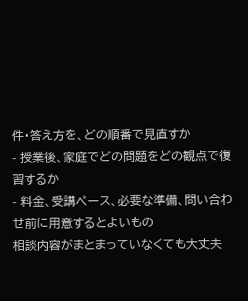件・答え方を、どの順番で見直すか
- 授業後、家庭でどの問題をどの観点で復習するか
- 料金、受講ペース、必要な準備、問い合わせ前に用意するとよいもの
相談内容がまとまっていなくても大丈夫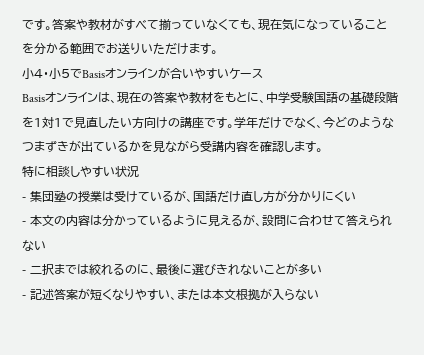です。答案や教材がすべて揃っていなくても、現在気になっていることを分かる範囲でお送りいただけます。
小4・小5でBasisオンラインが合いやすいケース
Basisオンラインは、現在の答案や教材をもとに、中学受験国語の基礎段階を1対1で見直したい方向けの講座です。学年だけでなく、今どのようなつまずきが出ているかを見ながら受講内容を確認します。
特に相談しやすい状況
- 集団塾の授業は受けているが、国語だけ直し方が分かりにくい
- 本文の内容は分かっているように見えるが、設問に合わせて答えられない
- 二択までは絞れるのに、最後に選びきれないことが多い
- 記述答案が短くなりやすい、または本文根拠が入らない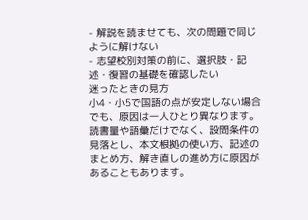- 解説を読ませても、次の問題で同じように解けない
- 志望校別対策の前に、選択肢・記述・復習の基礎を確認したい
迷ったときの見方
小4・小5で国語の点が安定しない場合でも、原因は一人ひとり異なります。読書量や語彙だけでなく、設問条件の見落とし、本文根拠の使い方、記述のまとめ方、解き直しの進め方に原因があることもあります。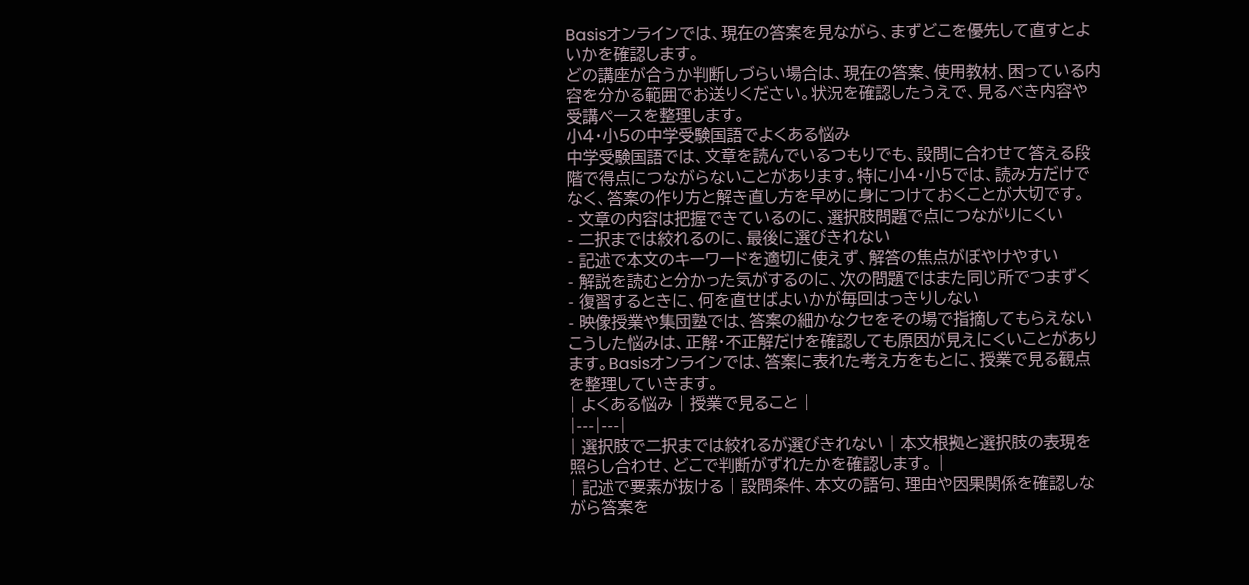Basisオンラインでは、現在の答案を見ながら、まずどこを優先して直すとよいかを確認します。
どの講座が合うか判断しづらい場合は、現在の答案、使用教材、困っている内容を分かる範囲でお送りください。状況を確認したうえで、見るべき内容や受講ペースを整理します。
小4・小5の中学受験国語でよくある悩み
中学受験国語では、文章を読んでいるつもりでも、設問に合わせて答える段階で得点につながらないことがあります。特に小4・小5では、読み方だけでなく、答案の作り方と解き直し方を早めに身につけておくことが大切です。
- 文章の内容は把握できているのに、選択肢問題で点につながりにくい
- 二択までは絞れるのに、最後に選びきれない
- 記述で本文のキーワードを適切に使えず、解答の焦点がぼやけやすい
- 解説を読むと分かった気がするのに、次の問題ではまた同じ所でつまずく
- 復習するときに、何を直せばよいかが毎回はっきりしない
- 映像授業や集団塾では、答案の細かなクセをその場で指摘してもらえない
こうした悩みは、正解・不正解だけを確認しても原因が見えにくいことがあります。Basisオンラインでは、答案に表れた考え方をもとに、授業で見る観点を整理していきます。
| よくある悩み | 授業で見ること |
|---|---|
| 選択肢で二択までは絞れるが選びきれない | 本文根拠と選択肢の表現を照らし合わせ、どこで判断がずれたかを確認します。 |
| 記述で要素が抜ける | 設問条件、本文の語句、理由や因果関係を確認しながら答案を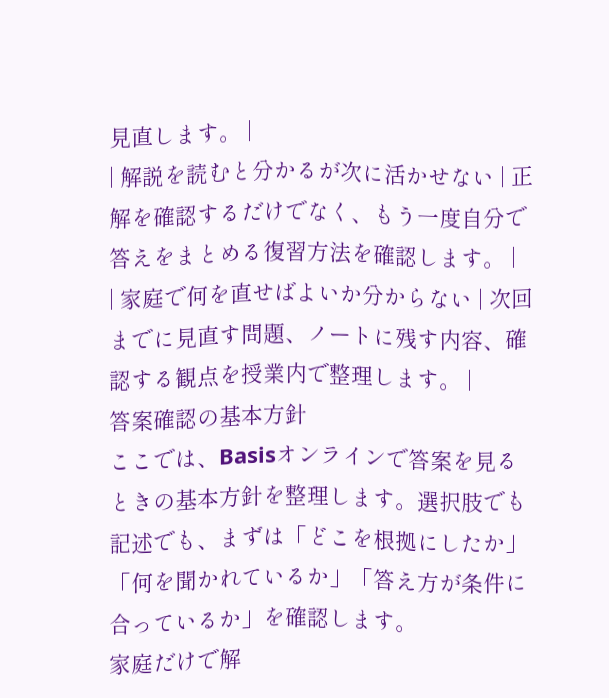見直します。 |
| 解説を読むと分かるが次に活かせない | 正解を確認するだけでなく、もう一度自分で答えをまとめる復習方法を確認します。 |
| 家庭で何を直せばよいか分からない | 次回までに見直す問題、ノートに残す内容、確認する観点を授業内で整理します。 |
答案確認の基本方針
ここでは、Basisオンラインで答案を見るときの基本方針を整理します。選択肢でも記述でも、まずは「どこを根拠にしたか」「何を聞かれているか」「答え方が条件に合っているか」を確認します。
家庭だけで解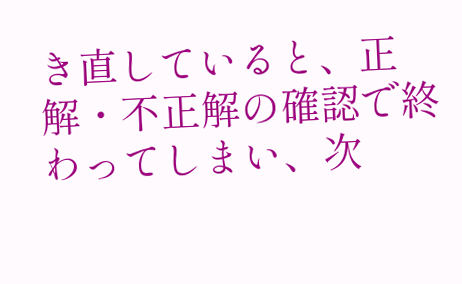き直していると、正解・不正解の確認で終わってしまい、次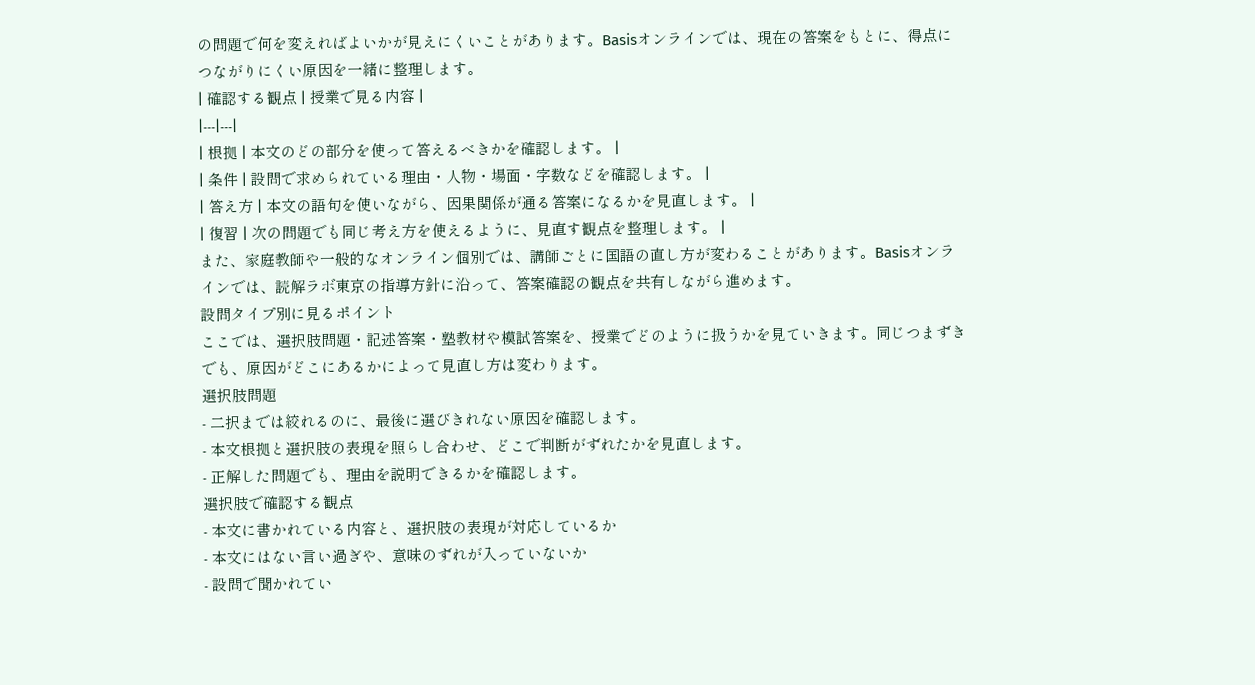の問題で何を変えればよいかが見えにくいことがあります。Basisオンラインでは、現在の答案をもとに、得点につながりにくい原因を一緒に整理します。
| 確認する観点 | 授業で見る内容 |
|---|---|
| 根拠 | 本文のどの部分を使って答えるべきかを確認します。 |
| 条件 | 設問で求められている理由・人物・場面・字数などを確認します。 |
| 答え方 | 本文の語句を使いながら、因果関係が通る答案になるかを見直します。 |
| 復習 | 次の問題でも同じ考え方を使えるように、見直す観点を整理します。 |
また、家庭教師や一般的なオンライン個別では、講師ごとに国語の直し方が変わることがあります。Basisオンラインでは、読解ラボ東京の指導方針に沿って、答案確認の観点を共有しながら進めます。
設問タイプ別に見るポイント
ここでは、選択肢問題・記述答案・塾教材や模試答案を、授業でどのように扱うかを見ていきます。同じつまずきでも、原因がどこにあるかによって見直し方は変わります。
選択肢問題
- 二択までは絞れるのに、最後に選びきれない原因を確認します。
- 本文根拠と選択肢の表現を照らし合わせ、どこで判断がずれたかを見直します。
- 正解した問題でも、理由を説明できるかを確認します。
選択肢で確認する観点
- 本文に書かれている内容と、選択肢の表現が対応しているか
- 本文にはない言い過ぎや、意味のずれが入っていないか
- 設問で聞かれてい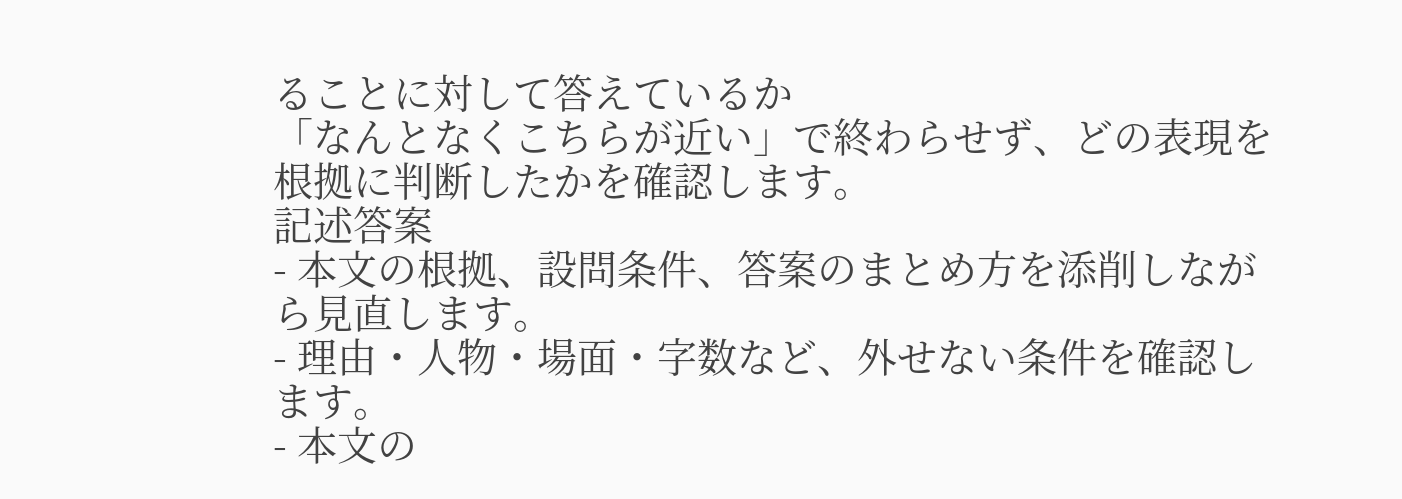ることに対して答えているか
「なんとなくこちらが近い」で終わらせず、どの表現を根拠に判断したかを確認します。
記述答案
- 本文の根拠、設問条件、答案のまとめ方を添削しながら見直します。
- 理由・人物・場面・字数など、外せない条件を確認します。
- 本文の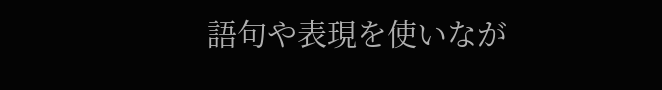語句や表現を使いなが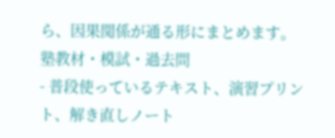ら、因果関係が通る形にまとめます。
塾教材・模試・過去問
- 普段使っているテキスト、演習プリント、解き直しノート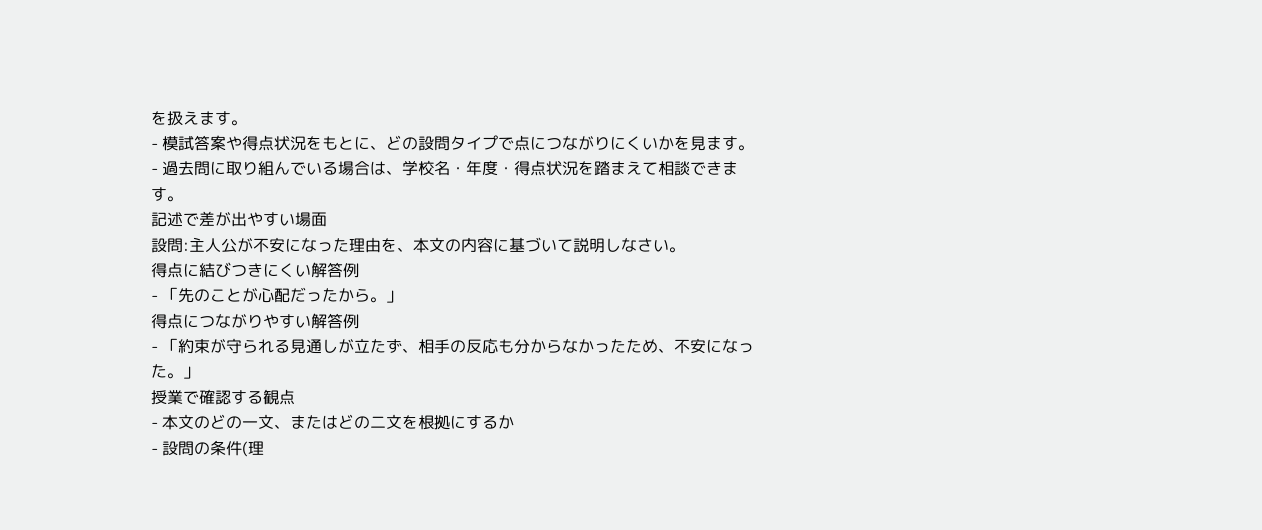を扱えます。
- 模試答案や得点状況をもとに、どの設問タイプで点につながりにくいかを見ます。
- 過去問に取り組んでいる場合は、学校名・年度・得点状況を踏まえて相談できます。
記述で差が出やすい場面
設問:主人公が不安になった理由を、本文の内容に基づいて説明しなさい。
得点に結びつきにくい解答例
- 「先のことが心配だったから。」
得点につながりやすい解答例
- 「約束が守られる見通しが立たず、相手の反応も分からなかったため、不安になった。」
授業で確認する観点
- 本文のどの一文、またはどの二文を根拠にするか
- 設問の条件(理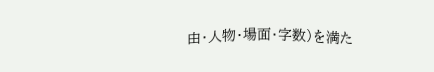由・人物・場面・字数)を満た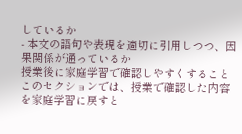しているか
- 本文の語句や表現を適切に引用しつつ、因果関係が通っているか
授業後に家庭学習で確認しやすくすること
このセクションでは、授業で確認した内容を家庭学習に戻すと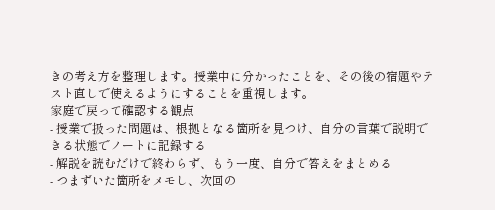きの考え方を整理します。授業中に分かったことを、その後の宿題やテスト直しで使えるようにすることを重視します。
家庭で戻って確認する観点
- 授業で扱った問題は、根拠となる箇所を見つけ、自分の言葉で説明できる状態でノートに記録する
- 解説を読むだけで終わらず、もう一度、自分で答えをまとめる
- つまずいた箇所をメモし、次回の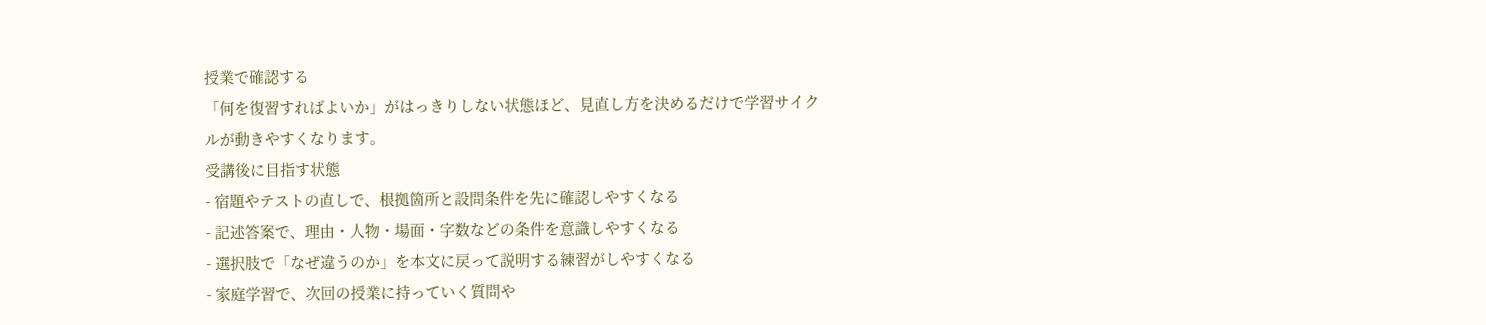授業で確認する
「何を復習すればよいか」がはっきりしない状態ほど、見直し方を決めるだけで学習サイクルが動きやすくなります。
受講後に目指す状態
- 宿題やテストの直しで、根拠箇所と設問条件を先に確認しやすくなる
- 記述答案で、理由・人物・場面・字数などの条件を意識しやすくなる
- 選択肢で「なぜ違うのか」を本文に戻って説明する練習がしやすくなる
- 家庭学習で、次回の授業に持っていく質問や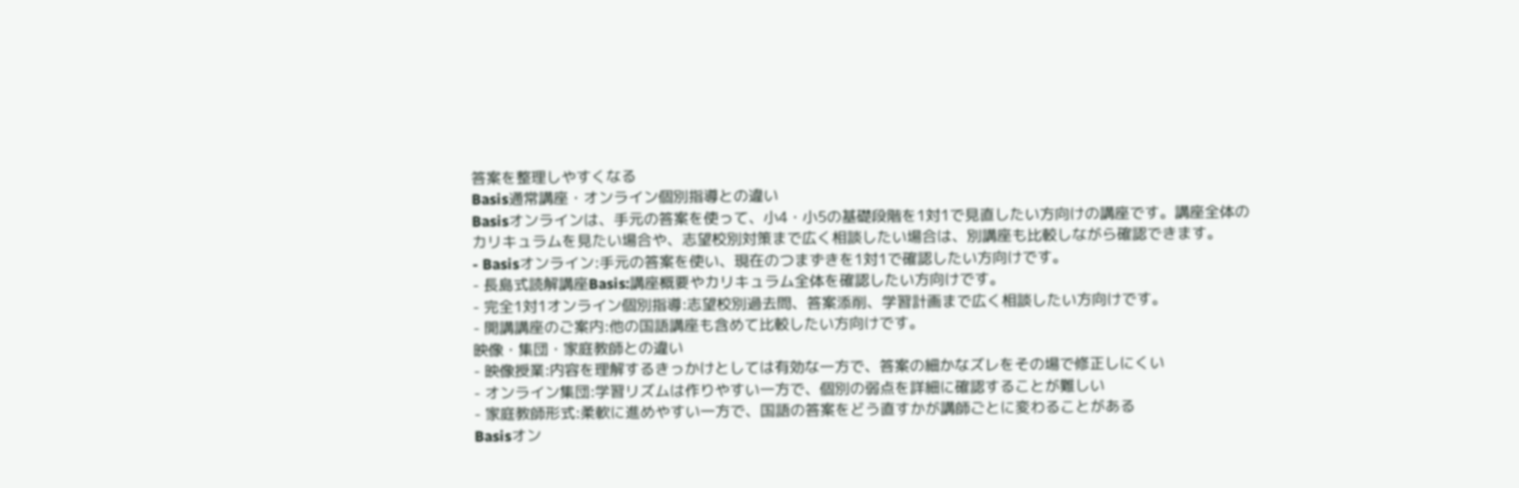答案を整理しやすくなる
Basis通常講座・オンライン個別指導との違い
Basisオンラインは、手元の答案を使って、小4・小5の基礎段階を1対1で見直したい方向けの講座です。講座全体のカリキュラムを見たい場合や、志望校別対策まで広く相談したい場合は、別講座も比較しながら確認できます。
- Basisオンライン:手元の答案を使い、現在のつまずきを1対1で確認したい方向けです。
- 長島式読解講座Basis:講座概要やカリキュラム全体を確認したい方向けです。
- 完全1対1オンライン個別指導:志望校別過去問、答案添削、学習計画まで広く相談したい方向けです。
- 開講講座のご案内:他の国語講座も含めて比較したい方向けです。
映像・集団・家庭教師との違い
- 映像授業:内容を理解するきっかけとしては有効な一方で、答案の細かなズレをその場で修正しにくい
- オンライン集団:学習リズムは作りやすい一方で、個別の弱点を詳細に確認することが難しい
- 家庭教師形式:柔軟に進めやすい一方で、国語の答案をどう直すかが講師ごとに変わることがある
Basisオン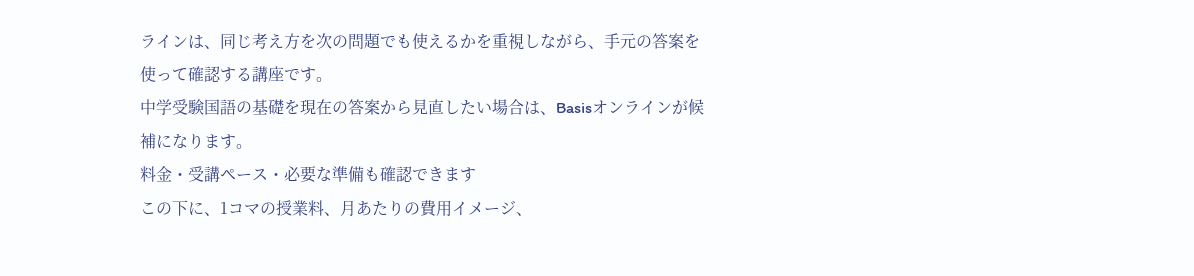ラインは、同じ考え方を次の問題でも使えるかを重視しながら、手元の答案を使って確認する講座です。
中学受験国語の基礎を現在の答案から見直したい場合は、Basisオンラインが候補になります。
料金・受講ペース・必要な準備も確認できます
この下に、1コマの授業料、月あたりの費用イメージ、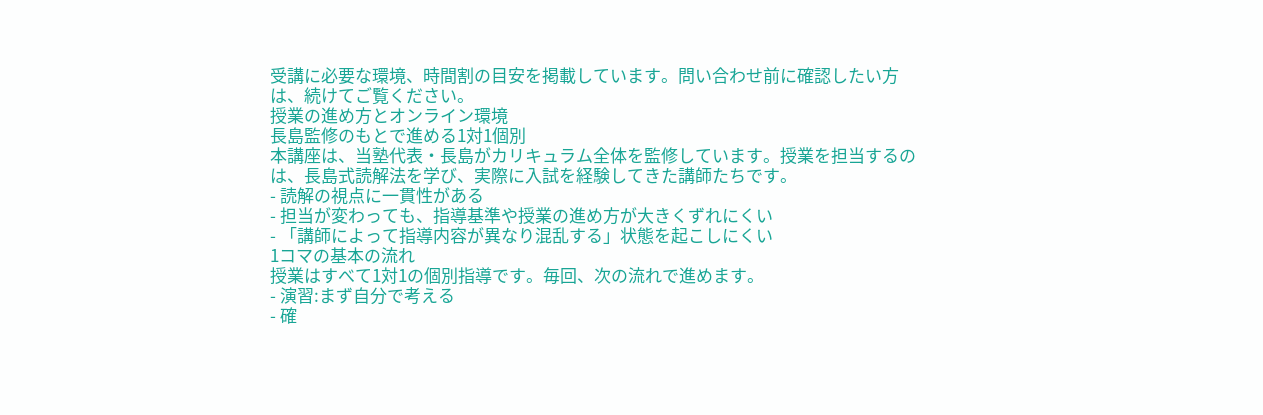受講に必要な環境、時間割の目安を掲載しています。問い合わせ前に確認したい方は、続けてご覧ください。
授業の進め方とオンライン環境
長島監修のもとで進める1対1個別
本講座は、当塾代表・長島がカリキュラム全体を監修しています。授業を担当するのは、長島式読解法を学び、実際に入試を経験してきた講師たちです。
- 読解の視点に一貫性がある
- 担当が変わっても、指導基準や授業の進め方が大きくずれにくい
- 「講師によって指導内容が異なり混乱する」状態を起こしにくい
1コマの基本の流れ
授業はすべて1対1の個別指導です。毎回、次の流れで進めます。
- 演習:まず自分で考える
- 確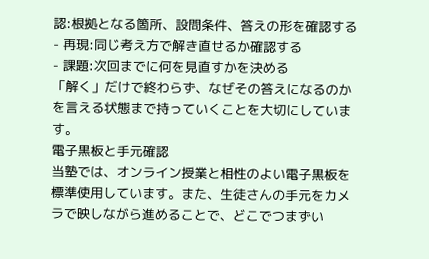認:根拠となる箇所、設問条件、答えの形を確認する
- 再現:同じ考え方で解き直せるか確認する
- 課題:次回までに何を見直すかを決める
「解く」だけで終わらず、なぜその答えになるのかを言える状態まで持っていくことを大切にしています。
電子黒板と手元確認
当塾では、オンライン授業と相性のよい電子黒板を標準使用しています。また、生徒さんの手元をカメラで映しながら進めることで、どこでつまずい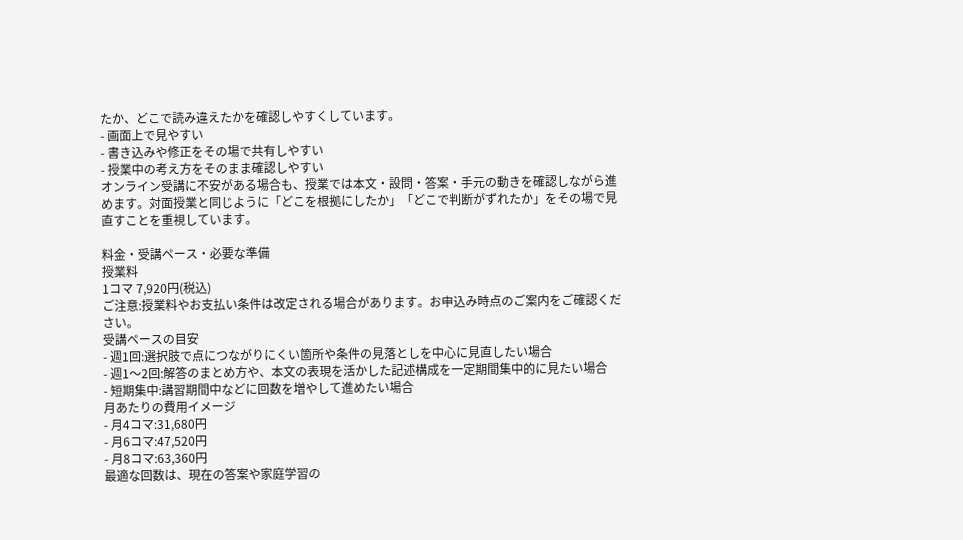たか、どこで読み違えたかを確認しやすくしています。
- 画面上で見やすい
- 書き込みや修正をその場で共有しやすい
- 授業中の考え方をそのまま確認しやすい
オンライン受講に不安がある場合も、授業では本文・設問・答案・手元の動きを確認しながら進めます。対面授業と同じように「どこを根拠にしたか」「どこで判断がずれたか」をその場で見直すことを重視しています。

料金・受講ペース・必要な準備
授業料
1コマ 7,920円(税込)
ご注意:授業料やお支払い条件は改定される場合があります。お申込み時点のご案内をご確認ください。
受講ペースの目安
- 週1回:選択肢で点につながりにくい箇所や条件の見落としを中心に見直したい場合
- 週1〜2回:解答のまとめ方や、本文の表現を活かした記述構成を一定期間集中的に見たい場合
- 短期集中:講習期間中などに回数を増やして進めたい場合
月あたりの費用イメージ
- 月4コマ:31,680円
- 月6コマ:47,520円
- 月8コマ:63,360円
最適な回数は、現在の答案や家庭学習の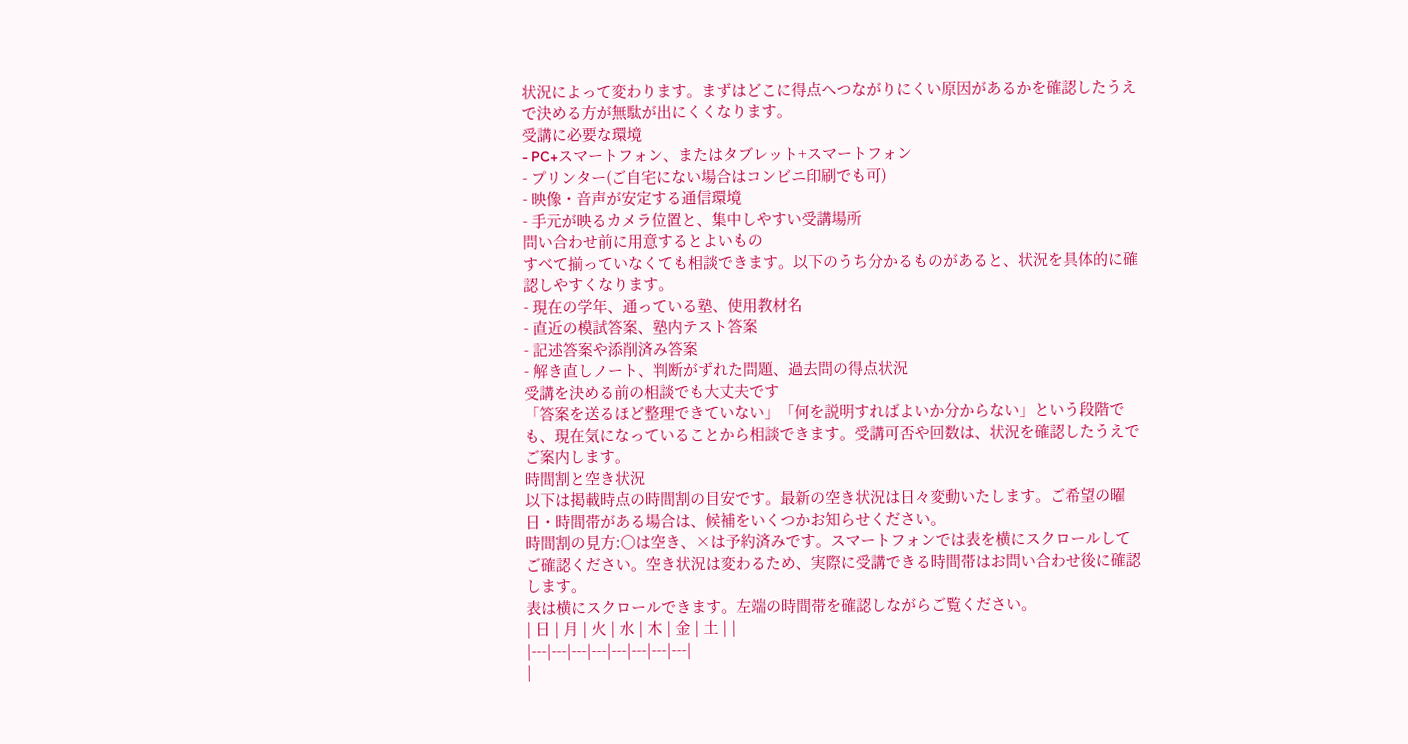状況によって変わります。まずはどこに得点へつながりにくい原因があるかを確認したうえで決める方が無駄が出にくくなります。
受講に必要な環境
- PC+スマートフォン、またはタブレット+スマートフォン
- プリンター(ご自宅にない場合はコンビニ印刷でも可)
- 映像・音声が安定する通信環境
- 手元が映るカメラ位置と、集中しやすい受講場所
問い合わせ前に用意するとよいもの
すべて揃っていなくても相談できます。以下のうち分かるものがあると、状況を具体的に確認しやすくなります。
- 現在の学年、通っている塾、使用教材名
- 直近の模試答案、塾内テスト答案
- 記述答案や添削済み答案
- 解き直しノート、判断がずれた問題、過去問の得点状況
受講を決める前の相談でも大丈夫です
「答案を送るほど整理できていない」「何を説明すればよいか分からない」という段階でも、現在気になっていることから相談できます。受講可否や回数は、状況を確認したうえでご案内します。
時間割と空き状況
以下は掲載時点の時間割の目安です。最新の空き状況は日々変動いたします。ご希望の曜日・時間帯がある場合は、候補をいくつかお知らせください。
時間割の見方:〇は空き、×は予約済みです。スマートフォンでは表を横にスクロールしてご確認ください。空き状況は変わるため、実際に受講できる時間帯はお問い合わせ後に確認します。
表は横にスクロールできます。左端の時間帯を確認しながらご覧ください。
| 日 | 月 | 火 | 水 | 木 | 金 | 土 | |
|---|---|---|---|---|---|---|---|
|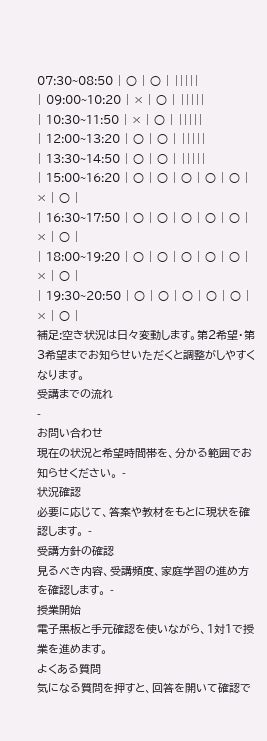07:30~08:50 | ○ | ○ | |||||
| 09:00~10:20 | × | ○ | |||||
| 10:30~11:50 | × | ○ | |||||
| 12:00~13:20 | ○ | ○ | |||||
| 13:30~14:50 | ○ | ○ | |||||
| 15:00~16:20 | ○ | ○ | ○ | ○ | ○ | × | ○ |
| 16:30~17:50 | ○ | ○ | ○ | ○ | ○ | × | ○ |
| 18:00~19:20 | ○ | ○ | ○ | ○ | ○ | × | ○ |
| 19:30~20:50 | ○ | ○ | ○ | ○ | ○ | × | ○ |
補足:空き状況は日々変動します。第2希望・第3希望までお知らせいただくと調整がしやすくなります。
受講までの流れ
-
お問い合わせ
現在の状況と希望時間帯を、分かる範囲でお知らせください。 -
状況確認
必要に応じて、答案や教材をもとに現状を確認します。 -
受講方針の確認
見るべき内容、受講頻度、家庭学習の進め方を確認します。 -
授業開始
電子黒板と手元確認を使いながら、1対1で授業を進めます。
よくある質問
気になる質問を押すと、回答を開いて確認で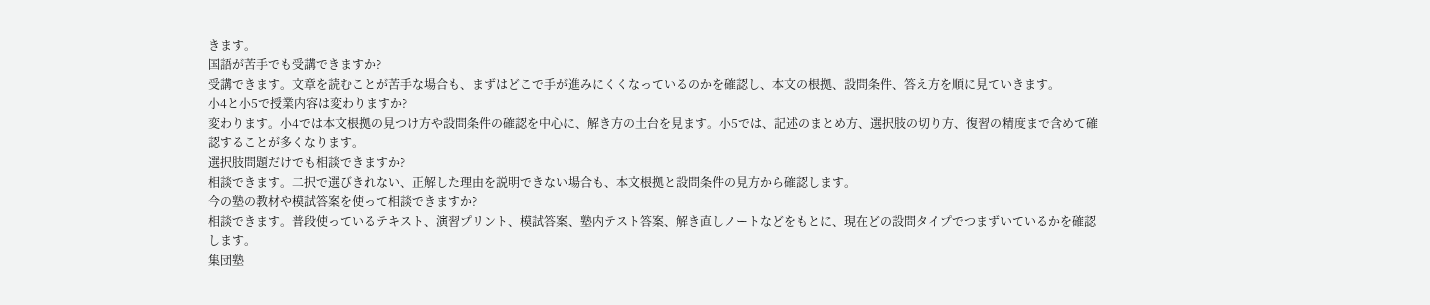きます。
国語が苦手でも受講できますか?
受講できます。文章を読むことが苦手な場合も、まずはどこで手が進みにくくなっているのかを確認し、本文の根拠、設問条件、答え方を順に見ていきます。
小4と小5で授業内容は変わりますか?
変わります。小4では本文根拠の見つけ方や設問条件の確認を中心に、解き方の土台を見ます。小5では、記述のまとめ方、選択肢の切り方、復習の精度まで含めて確認することが多くなります。
選択肢問題だけでも相談できますか?
相談できます。二択で選びきれない、正解した理由を説明できない場合も、本文根拠と設問条件の見方から確認します。
今の塾の教材や模試答案を使って相談できますか?
相談できます。普段使っているテキスト、演習プリント、模試答案、塾内テスト答案、解き直しノートなどをもとに、現在どの設問タイプでつまずいているかを確認します。
集団塾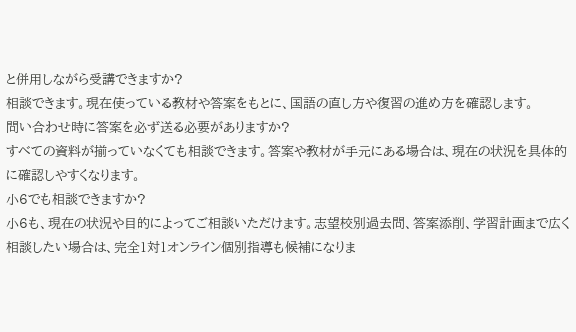と併用しながら受講できますか?
相談できます。現在使っている教材や答案をもとに、国語の直し方や復習の進め方を確認します。
問い合わせ時に答案を必ず送る必要がありますか?
すべての資料が揃っていなくても相談できます。答案や教材が手元にある場合は、現在の状況を具体的に確認しやすくなります。
小6でも相談できますか?
小6も、現在の状況や目的によってご相談いただけます。志望校別過去問、答案添削、学習計画まで広く相談したい場合は、完全1対1オンライン個別指導も候補になりま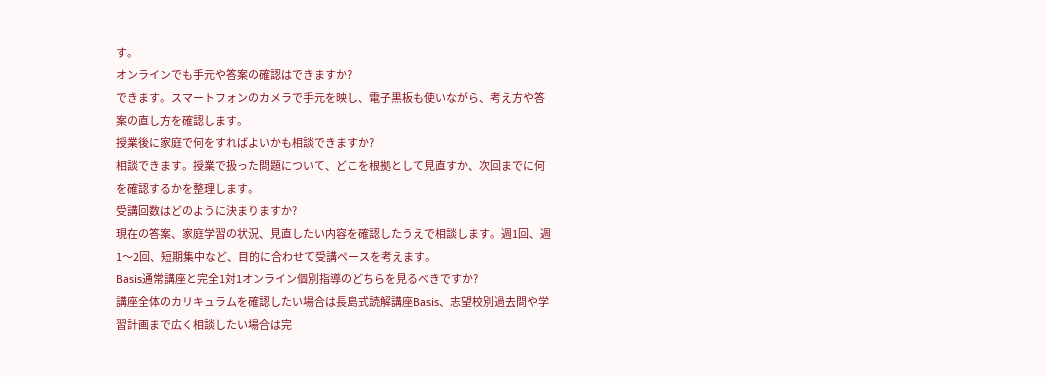す。
オンラインでも手元や答案の確認はできますか?
できます。スマートフォンのカメラで手元を映し、電子黒板も使いながら、考え方や答案の直し方を確認します。
授業後に家庭で何をすればよいかも相談できますか?
相談できます。授業で扱った問題について、どこを根拠として見直すか、次回までに何を確認するかを整理します。
受講回数はどのように決まりますか?
現在の答案、家庭学習の状況、見直したい内容を確認したうえで相談します。週1回、週1〜2回、短期集中など、目的に合わせて受講ペースを考えます。
Basis通常講座と完全1対1オンライン個別指導のどちらを見るべきですか?
講座全体のカリキュラムを確認したい場合は長島式読解講座Basis、志望校別過去問や学習計画まで広く相談したい場合は完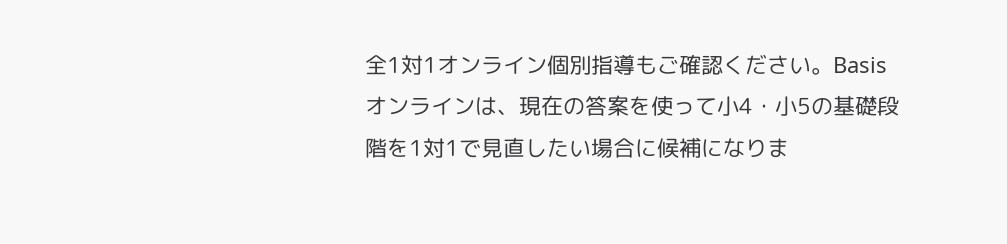全1対1オンライン個別指導もご確認ください。Basisオンラインは、現在の答案を使って小4・小5の基礎段階を1対1で見直したい場合に候補になりま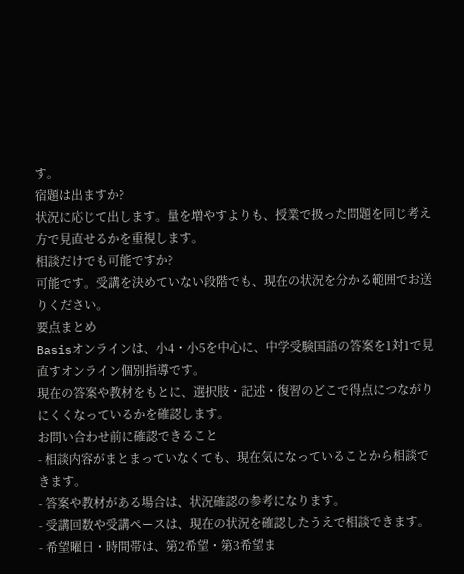す。
宿題は出ますか?
状況に応じて出します。量を増やすよりも、授業で扱った問題を同じ考え方で見直せるかを重視します。
相談だけでも可能ですか?
可能です。受講を決めていない段階でも、現在の状況を分かる範囲でお送りください。
要点まとめ
Basisオンラインは、小4・小5を中心に、中学受験国語の答案を1対1で見直すオンライン個別指導です。
現在の答案や教材をもとに、選択肢・記述・復習のどこで得点につながりにくくなっているかを確認します。
お問い合わせ前に確認できること
- 相談内容がまとまっていなくても、現在気になっていることから相談できます。
- 答案や教材がある場合は、状況確認の参考になります。
- 受講回数や受講ペースは、現在の状況を確認したうえで相談できます。
- 希望曜日・時間帯は、第2希望・第3希望ま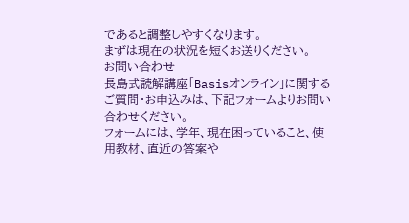であると調整しやすくなります。
まずは現在の状況を短くお送りください。
お問い合わせ
長島式読解講座「Basisオンライン」に関するご質問・お申込みは、下記フォームよりお問い合わせください。
フォームには、学年、現在困っていること、使用教材、直近の答案や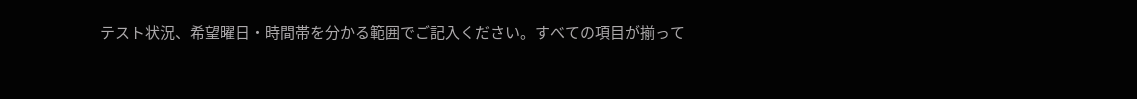テスト状況、希望曜日・時間帯を分かる範囲でご記入ください。すべての項目が揃って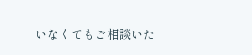いなくてもご相談いた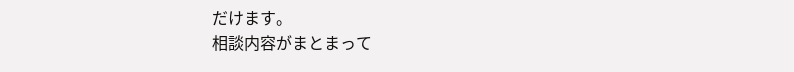だけます。
相談内容がまとまって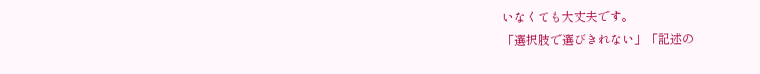いなくても大丈夫です。
「選択肢で選びきれない」「記述の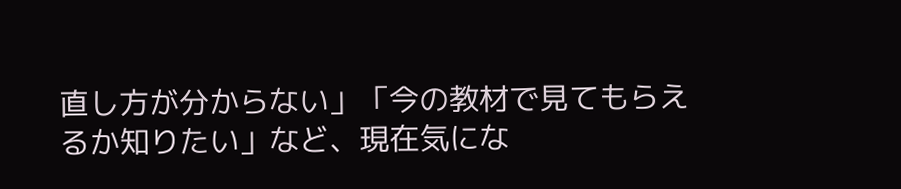直し方が分からない」「今の教材で見てもらえるか知りたい」など、現在気にな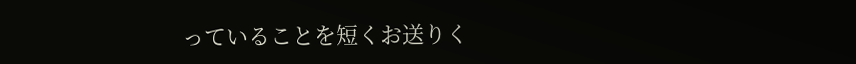っていることを短くお送りく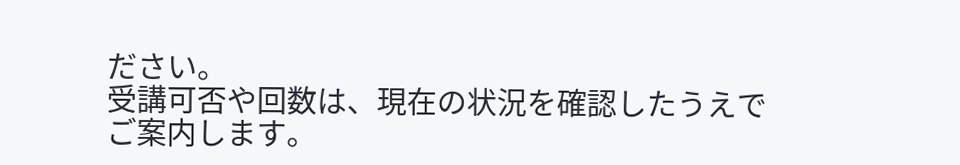ださい。
受講可否や回数は、現在の状況を確認したうえでご案内します。